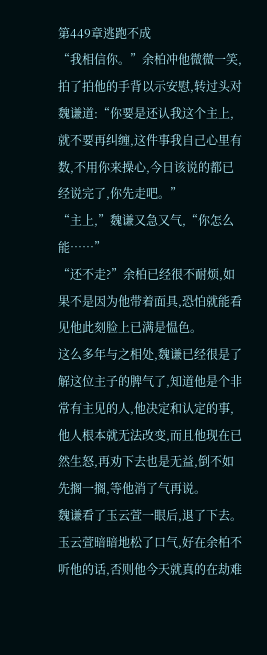第449章逃跑不成
“我相信你。”余柏冲他微微一笑,拍了拍他的手背以示安慰,转过头对魏谦道:“你要是还认我这个主上,就不要再纠缠,这件事我自己心里有数,不用你来操心,今日该说的都已经说完了,你先走吧。”
“主上,”魏谦又急又气,“你怎么能……”
“还不走?”余柏已经很不耐烦,如果不是因为他带着面具,恐怕就能看见他此刻脸上已满是愠色。
这么多年与之相处,魏谦已经很是了解这位主子的脾气了,知道他是个非常有主见的人,他决定和认定的事,他人根本就无法改变,而且他现在已然生怒,再劝下去也是无益,倒不如先搁一搁,等他消了气再说。
魏谦看了玉云萱一眼后,退了下去。
玉云萱暗暗地松了口气,好在余柏不听他的话,否则他今天就真的在劫难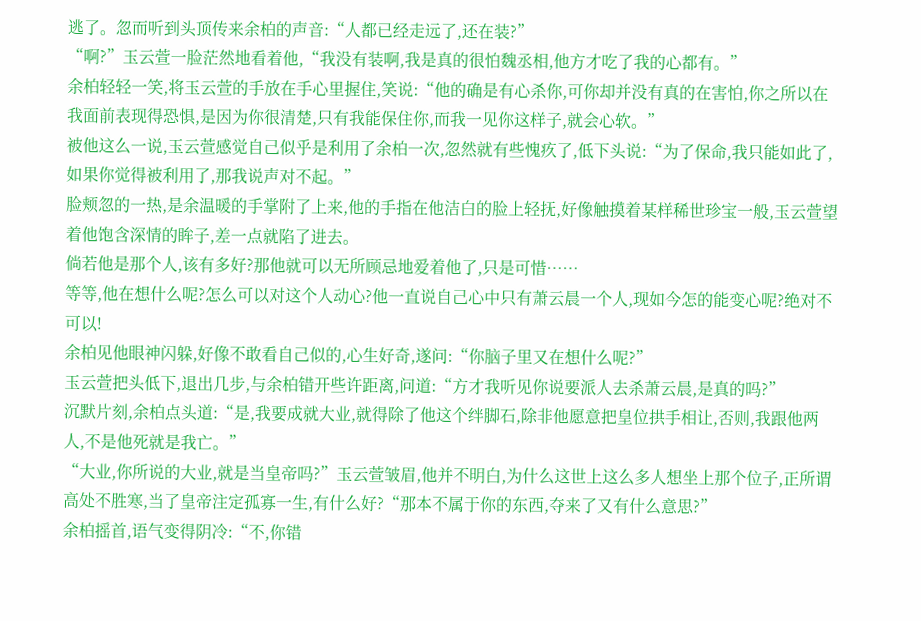逃了。忽而听到头顶传来余柏的声音:“人都已经走远了,还在装?”
“啊?”玉云萱一脸茫然地看着他,“我没有装啊,我是真的很怕魏丞相,他方才吃了我的心都有。”
余柏轻轻一笑,将玉云萱的手放在手心里握住,笑说:“他的确是有心杀你,可你却并没有真的在害怕,你之所以在我面前表现得恐惧,是因为你很清楚,只有我能保住你,而我一见你这样子,就会心软。”
被他这么一说,玉云萱感觉自己似乎是利用了余柏一次,忽然就有些愧疚了,低下头说:“为了保命,我只能如此了,如果你觉得被利用了,那我说声对不起。”
脸颊忽的一热,是余温暖的手掌附了上来,他的手指在他洁白的脸上轻抚,好像触摸着某样稀世珍宝一般,玉云萱望着他饱含深情的眸子,差一点就陷了进去。
倘若他是那个人,该有多好?那他就可以无所顾忌地爱着他了,只是可惜……
等等,他在想什么呢?怎么可以对这个人动心?他一直说自己心中只有萧云晨一个人,现如今怎的能变心呢?绝对不可以!
余柏见他眼神闪躲,好像不敢看自己似的,心生好奇,遂问:“你脑子里又在想什么呢?”
玉云萱把头低下,退出几步,与余柏错开些许距离,问道:“方才我听见你说要派人去杀萧云晨,是真的吗?”
沉默片刻,余柏点头道:“是,我要成就大业,就得除了他这个绊脚石,除非他愿意把皇位拱手相让,否则,我跟他两人,不是他死就是我亡。”
“大业,你所说的大业,就是当皇帝吗?”玉云萱皱眉,他并不明白,为什么这世上这么多人想坐上那个位子,正所谓高处不胜寒,当了皇帝注定孤寡一生,有什么好?“那本不属于你的东西,夺来了又有什么意思?”
余柏摇首,语气变得阴冷:“不,你错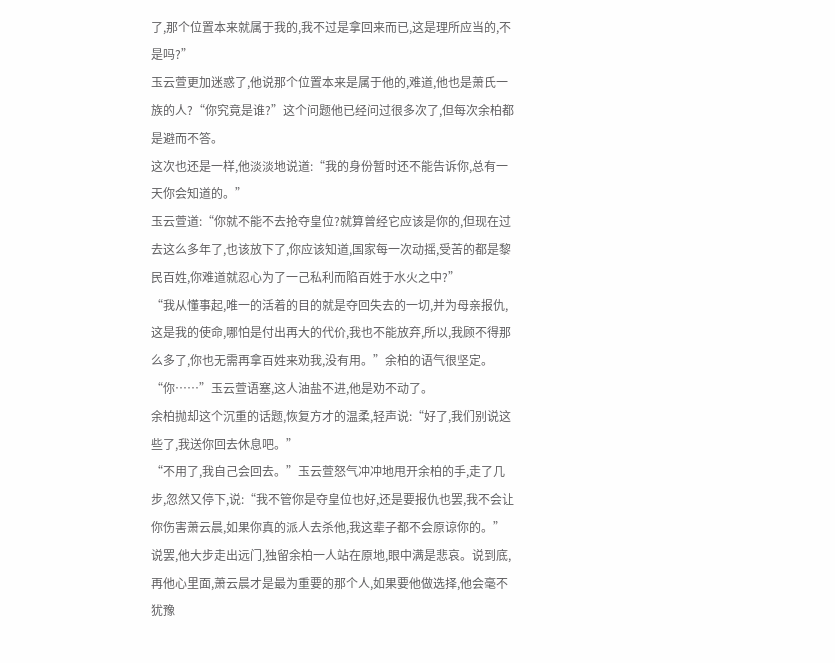了,那个位置本来就属于我的,我不过是拿回来而已,这是理所应当的,不是吗?”
玉云萱更加迷惑了,他说那个位置本来是属于他的,难道,他也是萧氏一族的人?“你究竟是谁?”这个问题他已经问过很多次了,但每次余柏都是避而不答。
这次也还是一样,他淡淡地说道:“我的身份暂时还不能告诉你,总有一天你会知道的。”
玉云萱道:“你就不能不去抢夺皇位?就算曾经它应该是你的,但现在过去这么多年了,也该放下了,你应该知道,国家每一次动摇,受苦的都是黎民百姓,你难道就忍心为了一己私利而陷百姓于水火之中?”
“我从懂事起,唯一的活着的目的就是夺回失去的一切,并为母亲报仇,这是我的使命,哪怕是付出再大的代价,我也不能放弃,所以,我顾不得那么多了,你也无需再拿百姓来劝我,没有用。”余柏的语气很坚定。
“你……”玉云萱语塞,这人油盐不进,他是劝不动了。
余柏抛却这个沉重的话题,恢复方才的温柔,轻声说:“好了,我们别说这些了,我送你回去休息吧。”
“不用了,我自己会回去。”玉云萱怒气冲冲地甩开余柏的手,走了几步,忽然又停下,说:“我不管你是夺皇位也好,还是要报仇也罢,我不会让你伤害萧云晨,如果你真的派人去杀他,我这辈子都不会原谅你的。”
说罢,他大步走出远门,独留余柏一人站在原地,眼中满是悲哀。说到底,再他心里面,萧云晨才是最为重要的那个人,如果要他做选择,他会毫不犹豫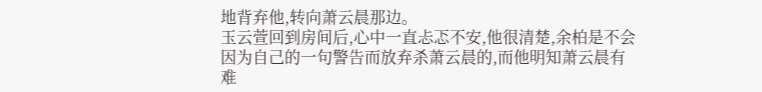地背弃他,转向萧云晨那边。
玉云萱回到房间后,心中一直忐忑不安,他很清楚,余柏是不会因为自己的一句警告而放弃杀萧云晨的,而他明知萧云晨有难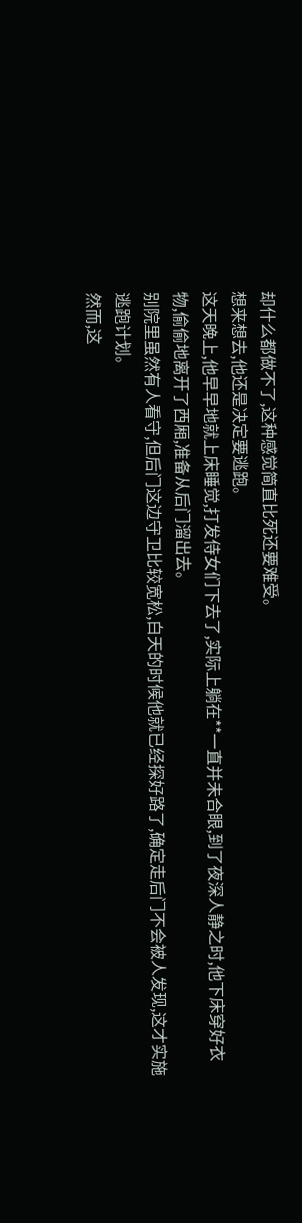却什么都做不了,这种感觉简直比死还要难受。
想来想去,他还是决定要逃跑。
这天晚上,他早早地就上床睡觉,打发侍女们下去了,实际上躺在**一直并未合眼,到了夜深人静之时,他下床穿好衣物,偷偷地离开了西厢,准备从后门溜出去。
别院里虽然有人看守,但后门这边守卫比较宽松,白天的时候他就已经探好路了,确定走后门不会被人发现,这才实施逃跑计划。
然而,这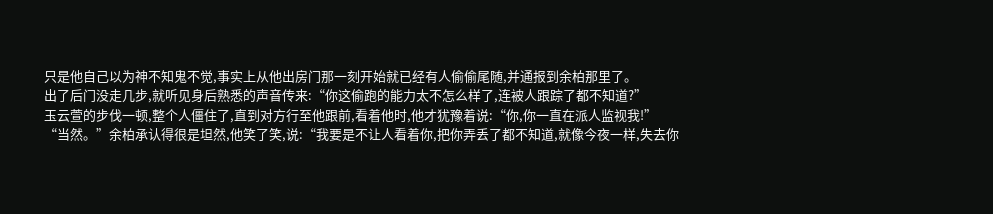只是他自己以为神不知鬼不觉,事实上从他出房门那一刻开始就已经有人偷偷尾随,并通报到余柏那里了。
出了后门没走几步,就听见身后熟悉的声音传来:“你这偷跑的能力太不怎么样了,连被人跟踪了都不知道?”
玉云萱的步伐一顿,整个人僵住了,直到对方行至他跟前,看着他时,他才犹豫着说:“你,你一直在派人监视我!”
“当然。”余柏承认得很是坦然,他笑了笑,说:“我要是不让人看着你,把你弄丢了都不知道,就像今夜一样,失去你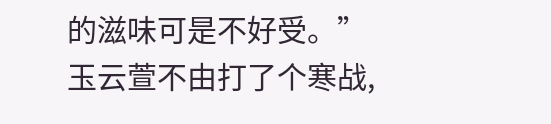的滋味可是不好受。”
玉云萱不由打了个寒战,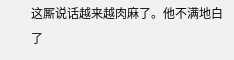这厮说话越来越肉麻了。他不满地白了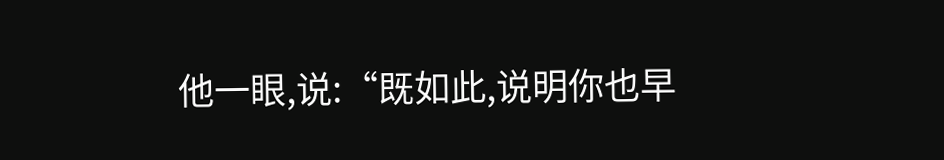他一眼,说:“既如此,说明你也早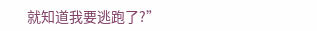就知道我要逃跑了?”